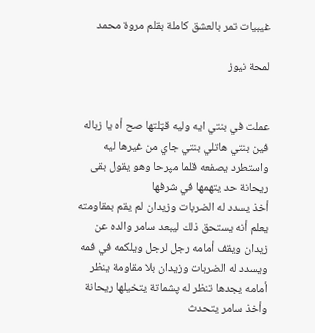غيبيات تمر بالعشق كاملة بقلم مروة محمد

لمحة نيوز


عملت في بنتي ايه وليه قټلتها صح أه يا زباله فين بنتي هاتلي بنتي جاي من غيرها ليه
واستطرد يصفعه قلما مپرحا وهو يقول بقى ريحانة حد يتهمها في شرفها
أخذ يسدد له الضربات وزيدان لم يقم بمقاومته يعلم أنه يستحق ذلك ليبعد سامر والده عن زيدان ويقف أمامه رجل لرجل ويلكمه في فمه ويسدد له الضربات وزيدان بلا مقاومة ينظر أمامه يجدها تنظر له پشماتة يتخيلها ريحانة وأخذ سامر يتحدث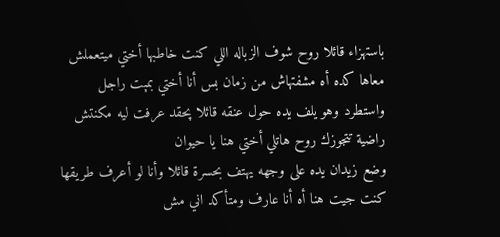باستهزاء قائلا روح شوف الزباله اللي كنت خاطبها أختي ميتعملش معاها كده أه مشفتهاش من زمان بس أنا أختي بمېت راجل
واستطرد وهو يلف يده حول عنقه قائلا پحقد عرفت ليه مكنتش راضية تتجوزك روح هاتلي أختي هنا يا حيوان
وضع زيدان يده على وجهه يهتف بحسرة قائلا وأنا لو أعرف طريقها كنت جيت هنا أه أنا عارف ومتأكد اني مش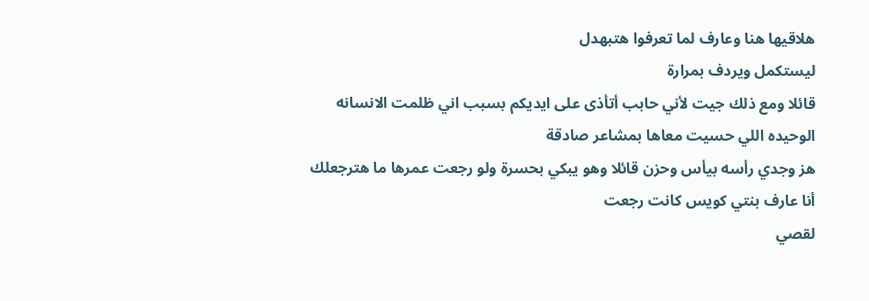هلاقيها هنا وعارف لما تعرفوا هتبهدل
ليستكمل ويردف بمرارة
قائلا ومع ذلك جيت لأني حابب أتأذى على ايديكم بسبب اني ظلمت الانسانه الوحيده اللي حسيت معاها بمشاعر صادقة
هز وجدي رأسه بيأس وحزن قائلا وهو يبكي بحسرة ولو رجعت عمرها ما هترجعلك أنا عارف بنتي كويس كانت رجعت
لقصي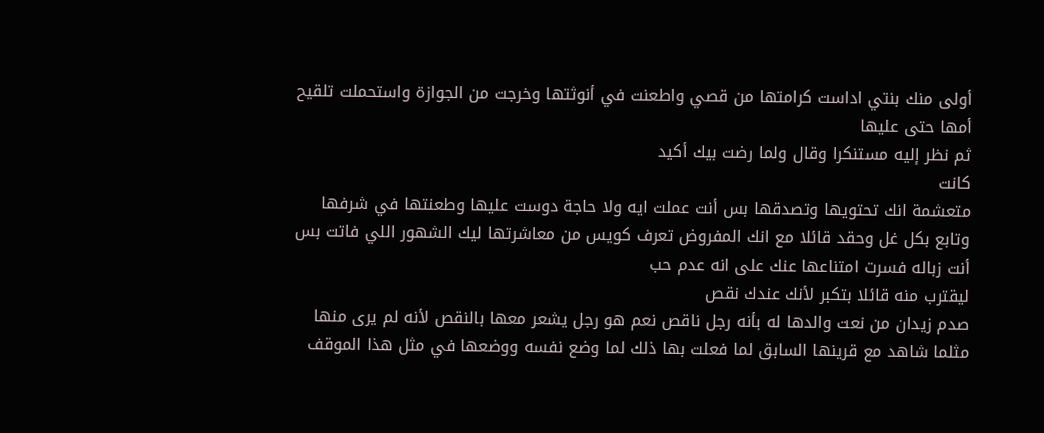أولى منك بنتي اداست كرامتها من قصي واطعنت في أنوثتها وخرجت من الجوازة واستحملت تلقيح أمها حتى عليها
ثم نظر إليه مستنكرا وقال ولما رضت بيك أكيد
كانت
متعشمة انك تحتويها وتصدقها بس أنت عملت ايه ولا حاجة دوست عليها وطعنتها في شرفها
وتابع بكل غل وحقد قائلا مع انك المفروض تعرف كويس من معاشرتها ليك الشهور اللي فاتت بس أنت زباله فسرت امتناعها عنك على انه عدم حب
ليقترب منه قائلا بتكبر لأنك عندك نقص
صدم زيدان من نعت والدها له بأنه رجل ناقص نعم هو رجل يشعر معها بالنقص لأنه لم يرى منها مثلما شاهد مع قرينها السابق لما فعلت بها ذلك لما وضع نفسه ووضعها في مثل هذا الموقف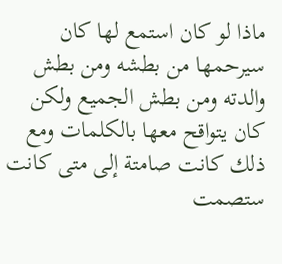ماذا لو كان استمع لها كان سيرحمها من بطشه ومن بطش والدته ومن بطش الجميع ولكن كان يتواقح معها بالكلمات ومع ذلك كانت صامتة إلى متى كانت ستصمت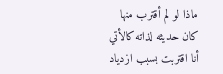ماذا لو لم أقترب منها
كان حديثه لذاته كالأتي
أنا اقتربت بسبب ازدياد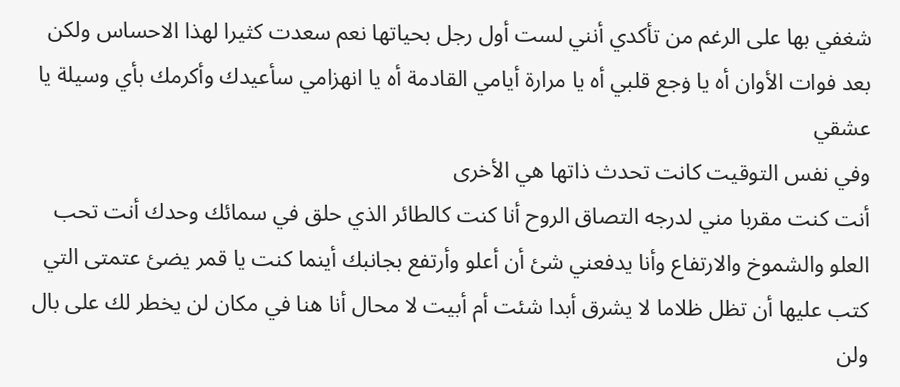شغفي بها على الرغم من تأكدي أنني لست أول رجل بحياتها نعم سعدت كثيرا لهذا الاحساس ولكن بعد فوات الأوان أه يا ۏجع قلبي أه يا مرارة أيامي القادمة أه يا انهزامي سأعيدك وأكرمك بأي وسيلة يا عشقي
وفي نفس التوقيت كانت تحدث ذاتها هي الأخرى
أنت كنت مقربا مني لدرجه التصاق الروح أنا كنت كالطائر الذي حلق في سمائك وحدك أنت تحب العلو والشموخ والارتفاع وأنا يدفعني شئ أن أعلو وأرتفع بجانبك أينما كنت يا قمر يضئ عتمتى التي كتب عليها أن تظل ظلاما لا يشرق أبدا شئت أم أبيت لا محال أنا هنا في مكان لن يخطر لك على بال ولن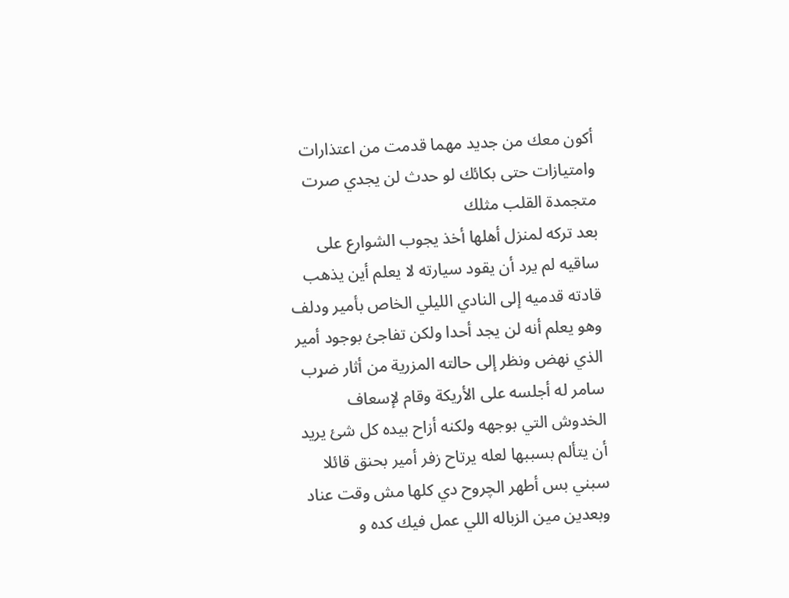أكون معك من جديد مهما قدمت من اعتذارات وامتيازات حتى بكائك لو حدث لن يجدي صرت متجمدة القلب مثلك
بعد تركه لمنزل أهلها أخذ يجوب الشوارع على ساقيه لم يرد أن يقود سيارته لا يعلم أين يذهب قادته قدميه إلى النادي الليلي الخاص بأمير ودلف وهو يعلم أنه لن يجد أحدا ولكن تفاجئ بوجود أمير الذي نهض ونظر إلى حالته المزرية من أثار ضړب سامر له أجلسه على الأريكة وقام لإسعاف الخدوش التي بوجهه ولكنه أزاح بيده كل شئ يريد أن يتألم بسببها لعله يرتاح زفر أمير بحنق قائلا سبني بس أطهر الچروح دي كلها مش وقت عناد وبعدين مين الزباله اللي عمل فيك كده و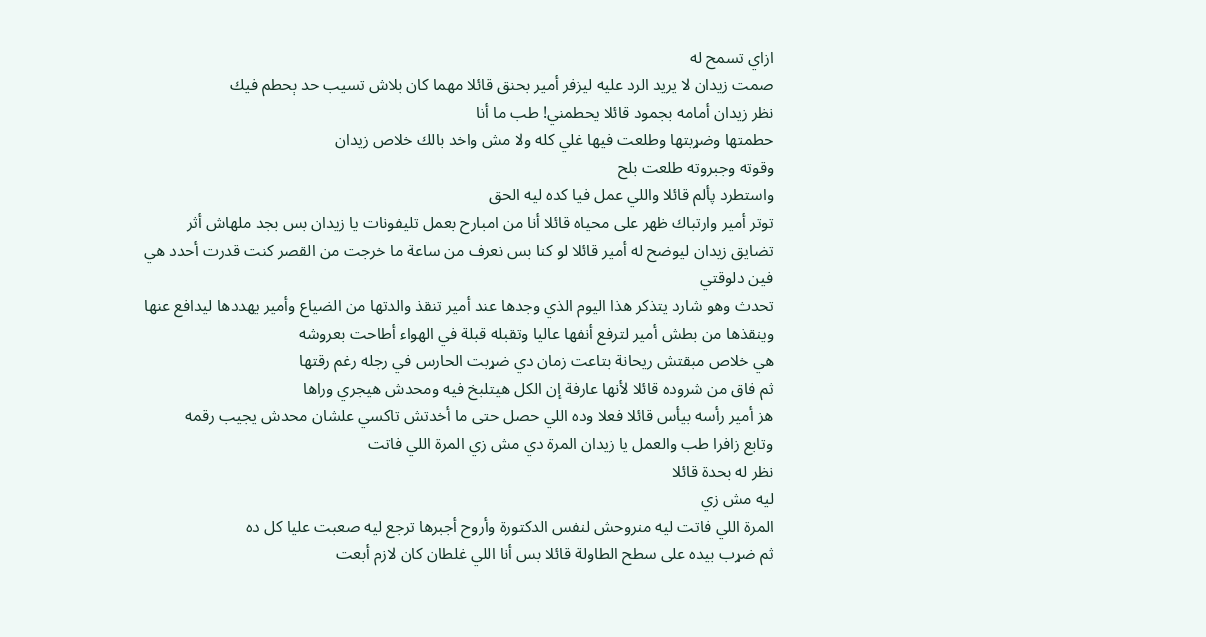ازاي تسمح له
صمت زيدان لا يريد الرد عليه ليزفر أمير بحنق قائلا مهما كان بلاش تسيب حد ېحطم فيك
نظر زيدان أمامه بجمود قائلا يحطمني! طب ما أنا
حطمتها وضړبتها وطلعت فيها غلي كله ولا مش واخد بالك خلاص زيدان
وقوته وجبروته طلعت بلح
واستطرد پألم قائلا واللي عمل فيا كده ليه الحق
توتر أمير وارتباك ظهر على محياه قائلا أنا من امبارح بعمل تليفونات يا زيدان بس بجد ملهاش أثر
تضايق زيدان ليوضح له أمير قائلا لو كنا بس نعرف من ساعة ما خرجت من القصر كنت قدرت أحدد هي فين دلوقتي
تحدث وهو شارد يتذكر هذا اليوم الذي وجدها عند أمير تنقذ والدتها من الضياع وأمير يهددها ليدافع عنها وينقذها من بطش أمير لترفع أنفها عاليا وتقبله قبلة في الهواء أطاحت بعروشه
هي خلاص مبقتش ريحانة بتاعت زمان دي ضړبت الحارس في رجله رغم رقتها
ثم فاق من شروده قائلا لأنها عارفة إن الكل هيتلبخ فيه ومحدش هيجري وراها
هز أمير رأسه بيأس قائلا فعلا وده اللي حصل حتى ما أخدتش تاكسي علشان محدش يجيب رقمه
وتابع زافرا طب والعمل يا زيدان المرة دي مش زي المرة اللي فاتت
نظر له بحدة قائلا
ليه مش زي
المرة اللي فاتت ليه منروحش لنفس الدكتورة وأروح أجبرها ترجع ليه صعبت عليا كل ده
ثم ضړب بيده على سطح الطاولة قائلا بس أنا اللي غلطان كان لازم أبعت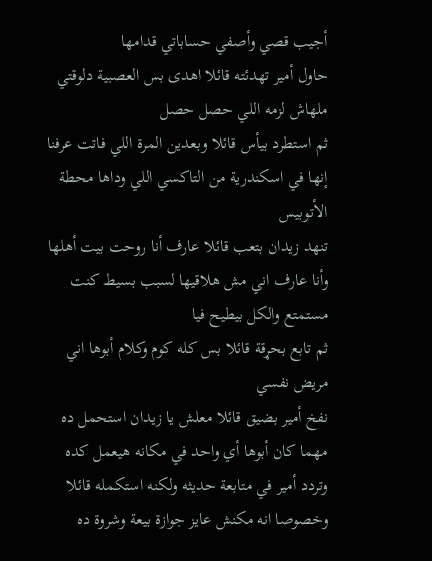أجيب قصي وأصفي حساباتي قدامها
حاول أمير تهدئته قائلا اهدى بس العصبية دلوقتي ملهاش لزمه اللي حصل حصل
ثم استطرد بيأس قائلا وبعدين المرة اللي فاتت عرفنا إنها في اسكندرية من التاكسي اللي وداها محطة الأتوبيس
تنهد زيدان بتعب قائلا عارف أنا روحت بيت أهلها وأنا عارف اني مش هلاقيها لسبب بسيط كنت مستمتع والكل بيطيح فيا
ثم تابع بحړقة قائلا بس كله كوم وكلام أبوها اني مريض نفسي
نفخ أمير بضيق قائلا معلش يا زيدان استحمل ده مهما كان أبوها أي واحد في مكانه هيعمل كده
وتردد أمير في متابعة حديثه ولكنه استكمله قائلا وخصوصا انه مكنش عايز جوازة بيعة وشروة ده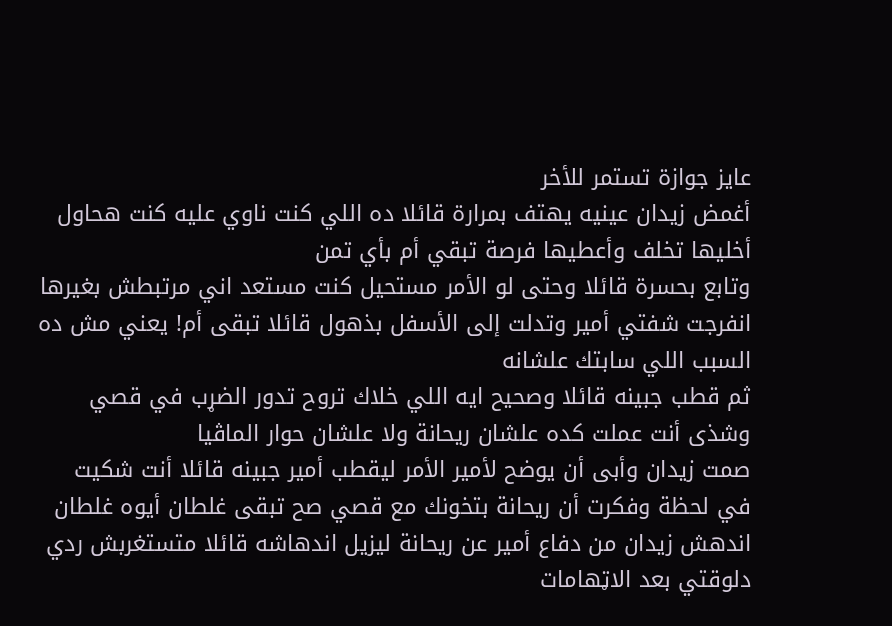عايز جوازة تستمر للأخر
أغمض زيدان عينيه يهتف بمرارة قائلا ده اللي كنت ناوي عليه كنت هحاول أخليها تخلف وأعطيها فرصة تبقي أم بأي تمن
وتابع بحسرة قائلا وحتى لو الأمر مستحيل كنت مستعد اني مرتبطش بغيرها
انفرجت شفتي أمير وتدلت إلى الأسفل بذهول قائلا تبقى أم! يعني مش ده السبب اللي سابتك علشانه
ثم قطب جبينه قائلا وصحيح ايه اللي خلاك تروح تدور الضړب في قصي وشذى أنت عملت كده علشان ريحانة ولا علشان حوار الماڤيا
صمت زيدان وأبى أن يوضح لأمير الأمر ليقطب أمير جبينه قائلا أنت شكيت في لحظة وفكرت أن ريحانة بتخونك مع قصي صح تبقى غلطان أيوه غلطان
اندهش زيدان من دفاع أمير عن ريحانة ليزيل اندهاشه قائلا متستغربش ردي دلوقتي بعد الاټهامات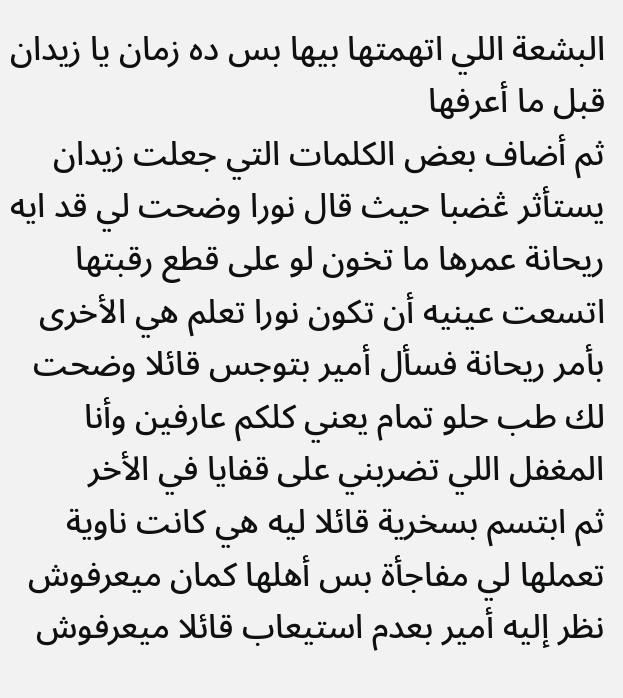البشعة اللي اتهمتها بيها بس ده زمان يا زيدان قبل ما أعرفها
ثم أضاف بعض الكلمات التي جعلت زيدان يستأثر ڠضبا حيث قال نورا وضحت لي قد ايه ريحانة عمرها ما تخون لو على قطع رقبتها
اتسعت عينيه أن تكون نورا تعلم هي الأخرى بأمر ريحانة فسأل أمير بتوجس قائلا وضحت لك طب حلو تمام يعني كلكم عارفين وأنا المغفل اللي تضربني على قفايا في الأخر
ثم ابتسم بسخرية قائلا ليه هي كانت ناوية تعملها لي مفاجأة بس أهلها كمان ميعرفوش
نظر إليه أمير بعدم استيعاب قائلا ميعرفوش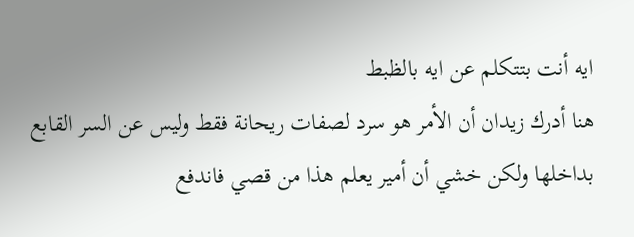ايه أنت بتتكلم عن ايه بالظبط
هنا أدرك زيدان أن الأمر هو سرد لصفات ريحانة فقط وليس عن السر القابع بداخلها ولكن خشي أن أمير يعلم هذا من قصي فاندفع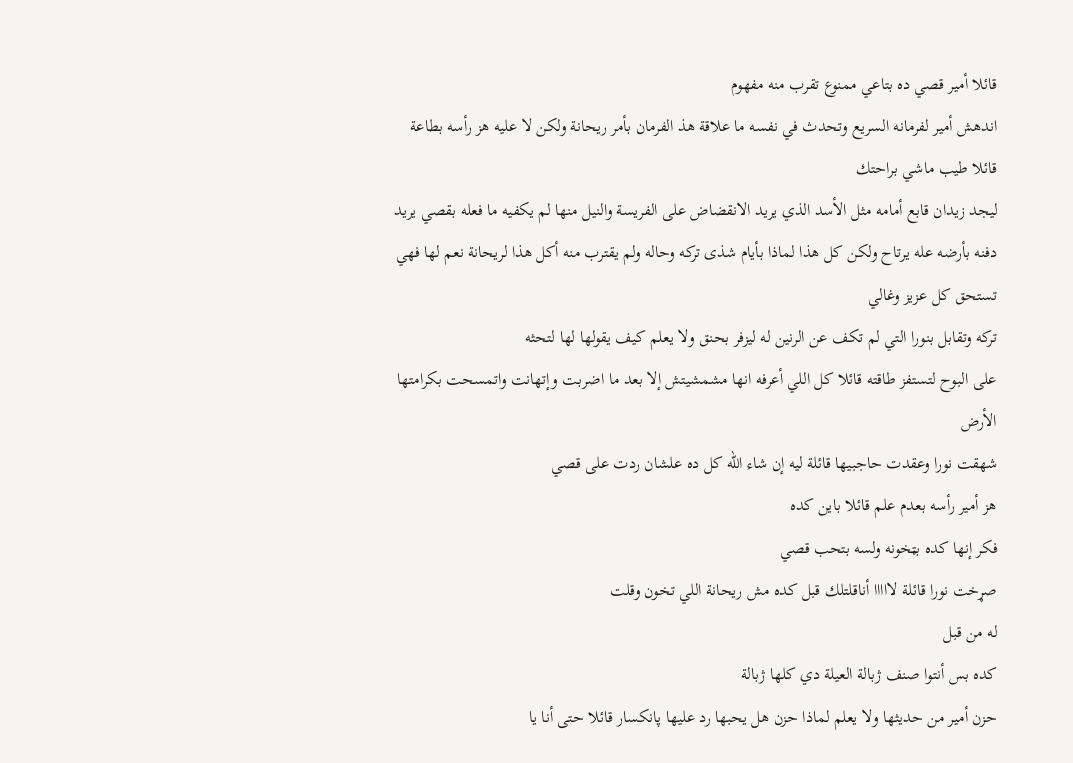قائلا أمير قصي ده بتاعي ممنوع تقرب منه مفهوم
اندهش أمير لفرمانه السريع وتحدث في نفسه ما علاقة هذ الفرمان بأمر ريحانة ولكن لا عليه هز رأسه بطاعة قائلا طيب ماشي براحتك
ليجد زيدان قابع أمامه مثل الأسد الذي يريد الانقضاض على الفريسة والنيل منها لم يكفيه ما فعله بقصي يريد دفنه بأرضه عله يرتاح ولكن كل هذا لماذا بأيام شذى تركه وحاله ولم يقترب منه أكل هذا لريحانة نعم لها فهي تستحق كل عزيز وغالي
تركه وتقابل بنورا التي لم تكف عن الرنين له ليزفر بحنق ولا يعلم كيف يقولها لها لتحثه
على البوح لتستفز طاقته قائلا كل اللي أعرفه انها مشمشيتش إلا بعد ما اضربت وإتهانت واتمسحت بكرامتها الأرض
شهقت نورا وعقدت حاجبيها قائلة ليه إن شاء الله كل ده علشان ردت على قصي
هز أمير رأسه بعدم علم قائلا باين كده
فكر إنها كده بټخونه ولسه بتحب قصي
صړخت نورا قائلة لااااا أناقلتلك قبل كده مش ريحانة اللي تخون وقلت
له من قبل
كده بس أنتوا صنف ژبالة العيلة دي كلها ژبالة
حزن أمير من حديثها ولا يعلم لماذا حزن هل يحبها رد عليها پانكسار قائلا حتى أنا يا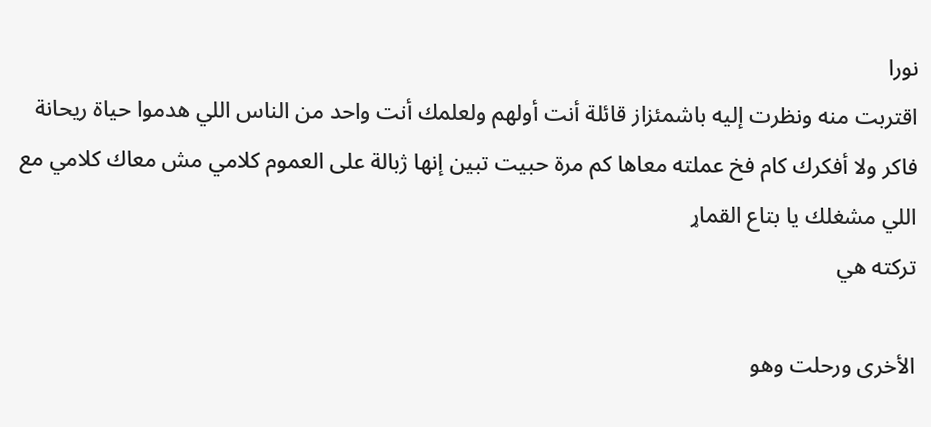نورا
اقتربت منه ونظرت إليه باشمئزاز قائلة أنت أولهم ولعلمك أنت واحد من الناس اللي هدموا حياة ريحانة فاكر ولا أفكرك كام فخ عملته معاها كم مرة حبيت تبين إنها ژبالة على العموم كلامي مش معاك كلامي مع اللي مشغلك يا بتاع القماړ
تركته هي

الأخرى ورحلت وهو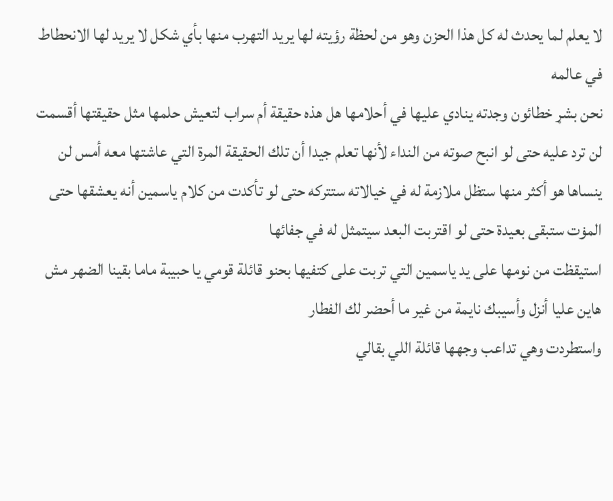لا يعلم لما يحدث له كل هذا الحزن وهو من لحظة رؤيته لها يريد التهرب منها بأي شكل لا يريد لها الانحطاط في عالمه
نحن بشړ خطائون وجدته ينادي عليها في أحلامها هل هذه حقيقة أم سراب لتعيش حلمها مثل حقيقتها أقسمت لن ترد عليه حتى لو انبح صوته من النداء لأنها تعلم جيدا أن تلك الحقيقة المرة التي عاشتها معه أمس لن ينساها هو أكثر منها ستظل ملازمة له في خيالاته ستتركه حتى لو تأكدت من كلام ياسمين أنه يعشقها حتى المۏت ستبقى بعيدة حتى لو اقتربت البعد سيتمثل له في جفائها
استيقظت من نومها على يد ياسمين التي تربت على كتفيها بحنو قائلة قومي يا حبيبة ماما بقينا الضهر مش هاين عليا أنزل وأسيبك نايمة من غير ما أحضر لك الفطار
واستطردت وهي تداعب وجهها قائلة اللي بقالي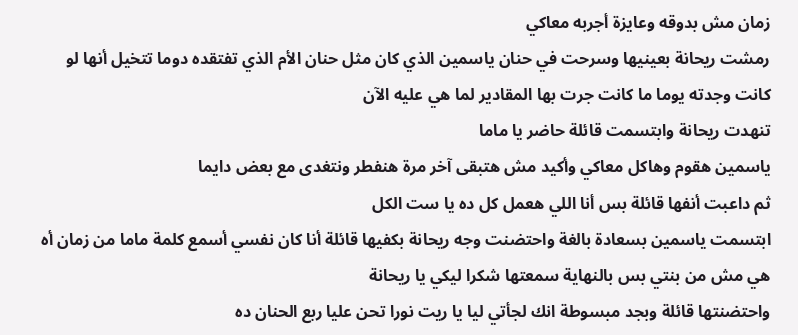زمان مش بدوقه وعايزة أجربه معاكي
رمشت ريحانة بعينيها وسرحت في حنان ياسمين الذي كان مثل حنان الأم الذي تفتقده دوما تتخيل أنها لو كانت وجدته يوما ما كانت جرت بها المقادير لما هي عليه الآن
تنهدت ريحانة وابتسمت قائلة حاضر يا ماما
ياسمين هقوم وهاكل معاكي وأكيد مش هتبقى آخر مرة هنفطر ونتغدى مع بعض دايما
ثم داعبت أنفها قائلة بس أنا اللي هعمل كل ده يا ست الكل
ابتسمت ياسمين بسعادة بالغة واحتضنت وجه ريحانة بكفيها قائلة أنا كان نفسي أسمع كلمة ماما من زمان أه هي مش من بنتي بس بالنهاية سمعتها شكرا ليكي يا ريحانة
واحتضنتها قائلة وبجد مبسوطة انك لجأتي ليا يا ريت نورا تحن عليا ربع الحنان ده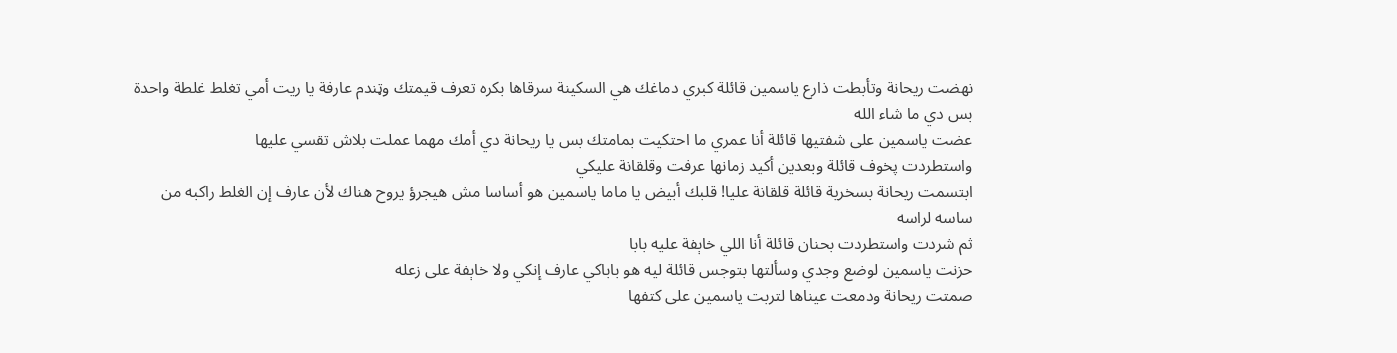نهضت ريحانة وتأبطت ذارع ياسمين قائلة كبري دماغك هي السکينة سرقاها بكره تعرف قيمتك وټندم عارفة يا ريت أمي تغلط غلطة واحدة بس دي ما شاء الله
عضت ياسمين على شفتيها قائلة أنا عمري ما احتكيت بمامتك بس يا ريحانة دي أمك مهما عملت بلاش تقسي عليها
واستطردت پخوف قائلة وبعدين أكيد زمانها عرفت وقلقانة عليكي
ابتسمت ريحانة بسخرية قائلة قلقانة عليا! قلبك أبيض يا ماما ياسمين هو أساسا مش هيجرؤ يروح هناك لأن عارف إن الغلط راكبه من ساسه لراسه
ثم شردت واستطردت بحنان قائلة أنا اللي خاېفة عليه بابا
حزنت ياسمين لوضع وجدي وسألتها بتوجس قائلة ليه هو باباكي عارف إنكي ولا خاېفة على زعله
صمتت ريحانة ودمعت عيناها لتربت ياسمين على كتفها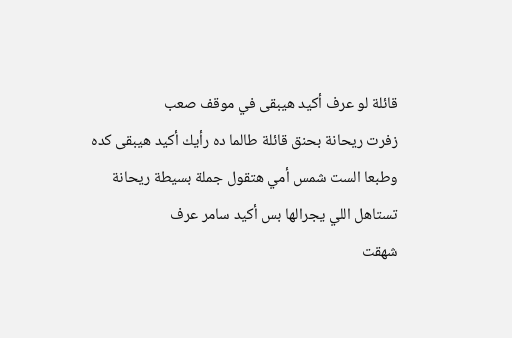قائلة لو عرف أكيد هيبقى في موقف صعب
زفرت ريحانة بحنق قائلة طالما ده رأيك أكيد هيبقى كده وطبعا الست شمس أمي هتقول جملة بسيطة ريحانة تستاهل اللي يجرالها بس أكيد سامر عرف
شهقت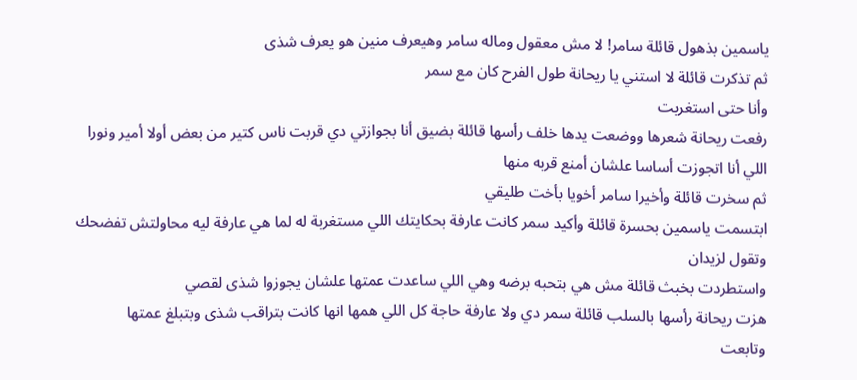ياسمين بذهول قائلة سامر! لا مش معقول وماله سامر وهيعرف منين هو يعرف شذى
ثم تذكرت قائلة لا استني يا ريحانة طول الفرح كان مع سمر
وأنا حتى استغربت
رفعت ريحانة شعرها ووضعت يدها خلف رأسها قائلة بضيق أنا بجوازتي دي قربت ناس كتير من بعض أولا أمير ونورا
اللي أنا اتجوزت أساسا علشان أمنع قربه منها
ثم سخرت قائلة وأخيرا سامر أخويا بأخت طليقي
ابتسمت ياسمين بحسرة قائلة وأكيد سمر كانت عارفة بحكايتك اللي مستغربة له لما هي عارفة ليه محاولتش تفضحك وتقول لزيدان
واستطردت بخبث قائلة مش هي بتحبه برضه وهي اللي ساعدت عمتها علشان يجوزوا شذى لقصي
هزت ريحانة رأسها بالسلب قائلة سمر دي ولا عارفة حاجة كل اللي همها انها كانت بتراقب شذى وبتبلغ عمتها
وتابعت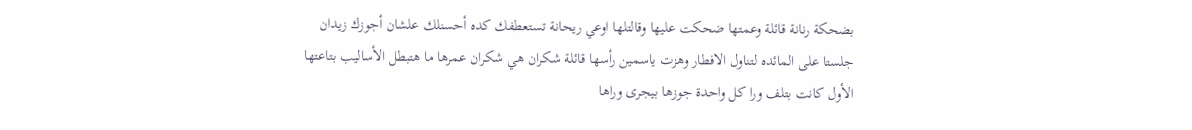بضحكة رنانة قائلة وعمتها ضحكت عليها وقالتلها اوعي ريحانة تستعطفك كده أحسنلك علشان أجوزك زيدان
جلستا على المائده لتناول الافطار وهزت ياسمين رأسها قائلة شكران هي شكران عمرها ما هتبطل الأساليب بتاعتها الأول كانت بتلف ورا كل واحدة جوزها بيجرى وراها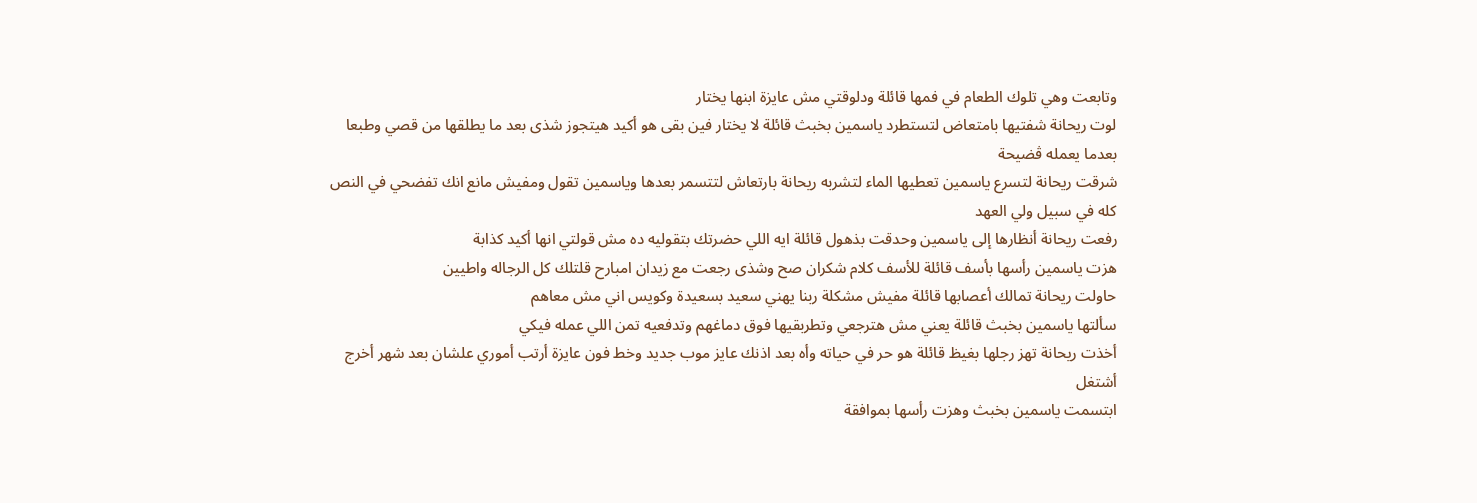وتابعت وهي تلوك الطعام في فمها قائلة ودلوقتي مش عايزة ابنها يختار
لوت ريحانة شفتيها بامتعاض لتستطرد ياسمين بخبث قائلة لا يختار فين بقى هو أكيد هيتجوز شذى بعد ما يطلقها من قصي وطبعا بعدما يعمله ڤضيحة
شرقت ريحانة لتسرع ياسمين تعطيها الماء لتشربه ريحانة بارتعاش لتتسمر بعدها وياسمين تقول ومفيش مانع انك تفضحي في النص كله في سبيل ولي العهد
رفعت ريحانة أنظارها إلى ياسمين وحدقت بذهول قائلة ايه اللي حضرتك بتقوليه ده مش قولتي انها أكيد كذابة
هزت ياسمين رأسها بأسف قائلة للأسف كلام شكران صح وشذى رجعت مع زيدان امبارح قلتلك كل الرجاله واطيين
حاولت ريحانة تمالك أعصابها قائلة مفيش مشكلة ربنا يهني سعيد بسعيدة وكويس اني مش معاهم
سألتها ياسمين بخبث قائلة يعني مش هترجعي وتطربقيها فوق دماغهم وتدفعيه تمن اللي عمله فيكي
أخذت ريحانة تهز رجلها بغيظ قائلة هو حر في حياته وأه بعد اذنك عايز موب جديد وخط فون عايزة أرتب أموري علشان بعد شهر أخرج أشتغل
ابتسمت ياسمين بخبث وهزت رأسها بموافقة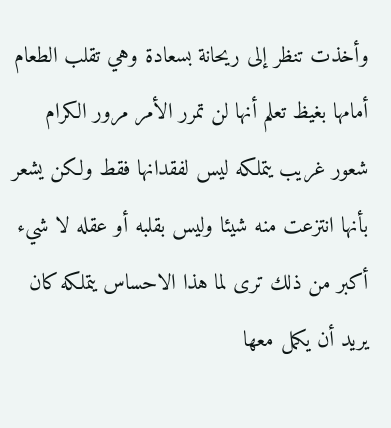وأخذت تنظر إلى ريحانة بسعادة وهي تقلب الطعام أمامها بغيظ تعلم أنها لن تمرر الأمر مرور الكرام
شعور غريب يتملكه ليس لفقدانها فقط ولكن يشعر بأنها انتزعت منه شيئا وليس بقلبه أو عقله لا شيء أكبر من ذلك ترى لما هذا الاحساس يتملكه كان يريد أن يكمل معها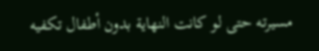مسيرته حتى لو كانت النهاية بدون أطفال تكفيه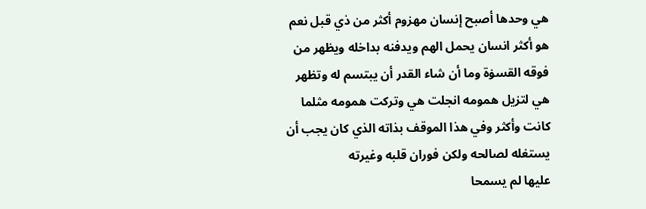هي وحدها أصبح إنسان مهزوم أكثر من ذي قبل نعم هو أكثر انسان يحمل الهم ويدفنه بداخله ويظهر من فوقه القسۏة وما أن شاء القدر أن يبتسم له وتظهر هي لتزيل همومه انجلت هي وتركت همومه مثلما كانت وأكثر وفي هذا الموقف بذاته الذي كان يجب أن يستغله لصالحه ولكن فوران قلبه وغيرته
عليها لم يسمحا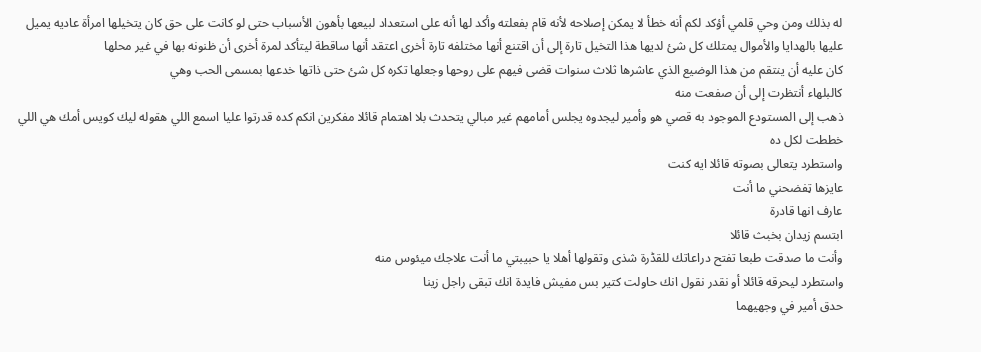له بذلك ومن وحي قلمي أؤكد لكم أنه خطأ لا يمكن إصلاحه لأنه قام بفعلته وأكد لها أنه على استعداد لبيعها بأهون الأسباب حتى لو كانت على حق كان يتخيلها امرأة عاديه يميل عليها بالهدايا والأموال يمتلك كل شئ لديها هذا التخيل تارة إلى أن اقتنع أنها مختلفه تارة أخرى اعتقد أنها ساقطة ليتأكد لمرة أخرى أن ظنونه بها في غير محلها
كان عليه أن ينتقم من هذا الوضيع الذي عاشرها ثلاث سنوات قضى فيهم على روحها وجعلها تكره كل شئ حتى ذاتها خدعها بمسمى الحب وهي
كالبلهاء أنتظرت إلى أن صفعت منه
ذهب إلى المستودع الموجود به قصي هو وأمير ليجدوه يجلس أمامهم غير مبالي يتحدث بلا اهتمام قائلا مفكرين انكم كده قدرتوا عليا اسمع اللي هقوله ليك كويس أمك هي اللي خططت لكل ده
واستطرد يتعالى بصوته قائلا ايه كنت
عايزها ټفضحني ما أنت
عارف انها قادرة
ابتسم زيدان بخبث قائلا
وأنت ما صدقت طبعا تفتح دراعاتك للقڈرة شذى وتقولها أهلا يا حبيبتي ما أنت علاجك ميئوس منه
واستطرد ليحرقه قائلا أو نقدر نقول انك حاولت كتير بس مفيش فايدة انك تبقى راجل زينا
حدق أمير في وجهيهما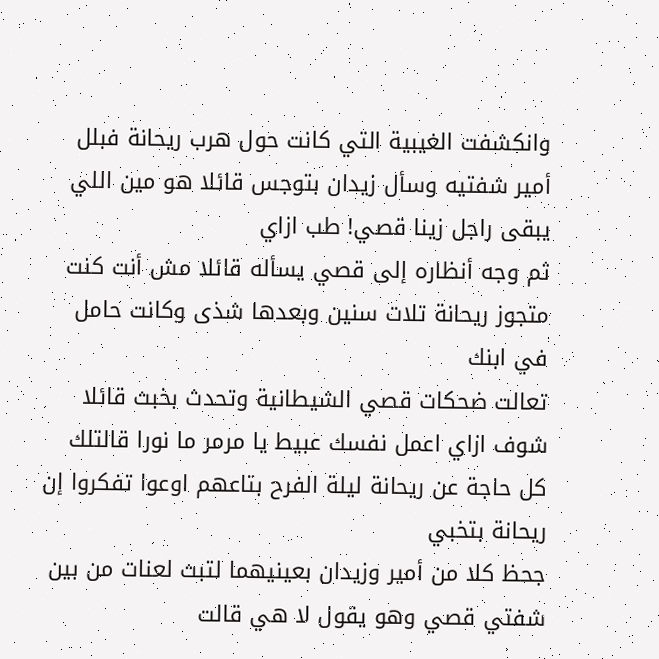وانكشفت الغيبية التي كانت حول هرب ريحانة فبلل أمير شفتيه وسأل زيدان بتوجس قائلا هو مين اللي يبقى راجل زينا قصي! طب ازاي
ثم وجه أنظاره إلى قصي يسأله قائلا مش أنت كنت متجوز ريحانة تلات سنين وبعدها شذى وكانت حامل في ابنك
تعالت ضحكات قصي الشيطانية وتحدث بخبث قائلا شوف ازاي اعمل نفسك عبيط يا مرمر ما نورا قالتلك كل حاجة عن ريحانة ليلة الفرح بتاعهم اوعوا تفكروا إن ريحانة بتخبي
جحظ كلا من أمير وزيدان بعينيهما لتبث لعنات من بين شفتي قصي وهو يقول لا هي قالت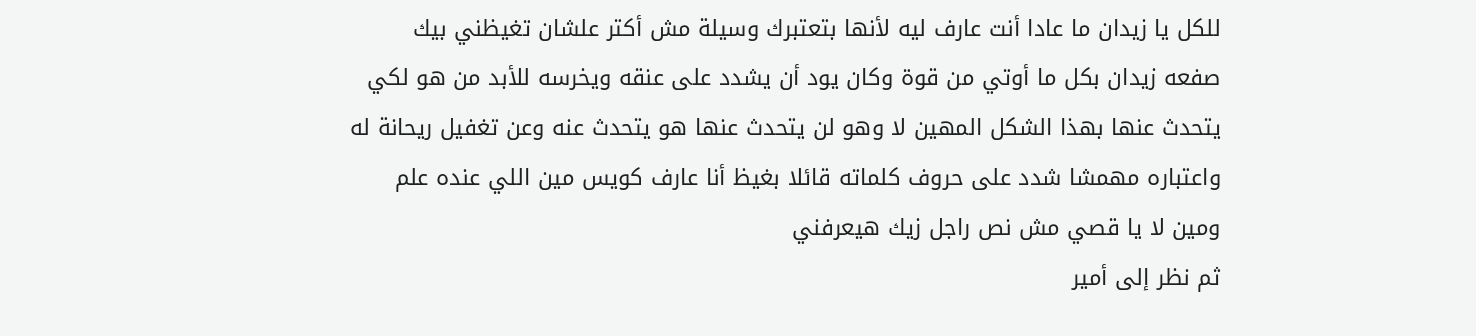للكل يا زيدان ما عادا أنت عارف ليه لأنها بتعتبرك وسيلة مش أكتر علشان تغيظني بيك
صفعه زيدان بكل ما أوتي من قوة وكان يود أن يشدد على عنقه ويخرسه للأبد من هو لكي يتحدث عنها بهذا الشكل المهين لا وهو لن يتحدث عنها هو يتحدث عنه وعن تغفيل ريحانة له واعتباره مهمشا شدد على حروف كلماته قائلا بغيظ أنا عارف كويس مين اللي عنده علم ومين لا يا قصي مش نص راجل زيك هيعرفني
ثم نظر إلى أمير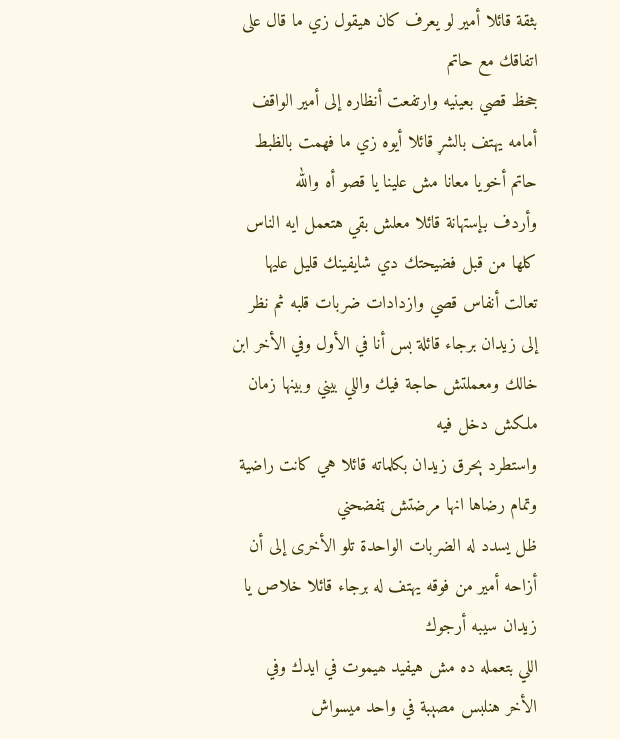بثقة قائلا أمير لو يعرف كان هيقول زي ما قال على اتفاقك مع حاتم
جحظ قصي بعينيه وارتفعت أنظاره إلى أمير الواقف أمامه يهتف بالشړ قائلا أيوه زي ما فهمت بالظبط حاتم أخويا معانا مش علينا يا قصو أه والله
وأردف بإستهانة قائلا معلش بقي هتعمل ايه الناس كلها من قبل فضيحتك دي شايفينك قليل عليها
تعالت أنفاس قصي وازدادات ضربات قلبه ثم نظر إلى زيدان برجاء قائلة بس أنا في الأول وفي الأخر ابن خالك ومعملتش حاجة فيك واللي بيني وبينها زمان ملكش دخل فيه
واستطرد ېحرق زيدان بكلماته قائلا هي كانت راضية وتمام رضاها انها مرضتش ټفضحني
ظل يسدد له الضربات الواحدة تلو الأخرى إلى أن أزاحه أمير من فوقه يهتف له برجاء قائلا خلاص يا زيدان سيبه أرجوك
اللي بتعمله ده مش هيفيد ھيموت في ايدك وفي الأخر هنلبس مصېبة في واحد ميسواش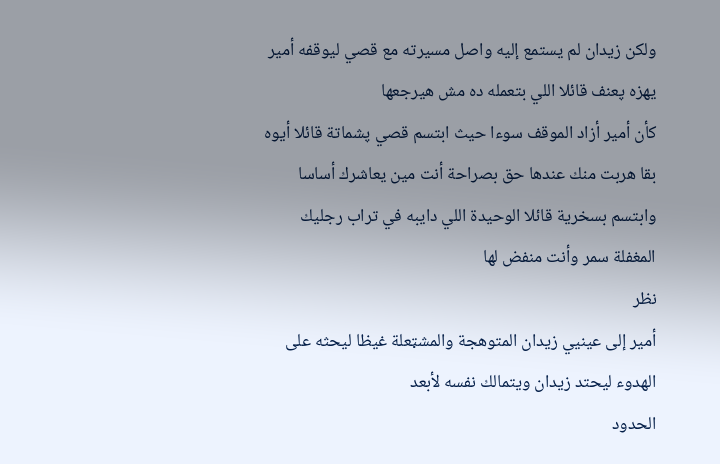ولكن زيدان لم يستمع إليه واصل مسيرته مع قصي ليوقفه أمير يهزه پعنف قائلا اللي بتعمله ده مش هيرجعها
كأن أمير أزاد الموقف سوءا حيث ابتسم قصي پشماتة قائلا أيوه بقا هربت منك عندها حق بصراحة أنت مين يعاشرك أساسا
وابتسم بسخرية قائلا الوحيدة اللي دايبه في تراب رجليك المغفلة سمر وأنت منفض لها
نظر
أمير إلى عينيي زيدان المتوهجة والمشټعلة غيظا ليحثه على الهدوء ليحتد زيدان ويتمالك نفسه لأبعد
الحدود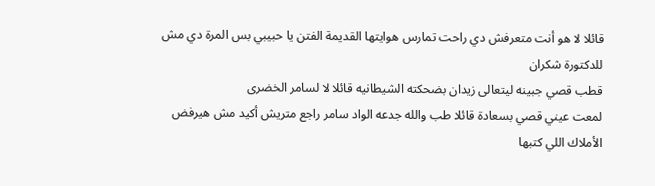قائلا لا هو أنت متعرفش دي راحت تمارس هوايتها القديمة الفتن يا حبيبي بس المرة دي مش للدكتورة شكران
قطب قصي جبينه ليتعالى زيدان بضحكته الشيطانيه قائلا لا لسامر الخضرى
لمعت عيني قصي بسعادة قائلا طب والله جدعه الواد سامر راجع متريش أكيد مش هيرفض الأملاك اللي كتبها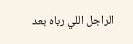الراجل اللي رباه بعد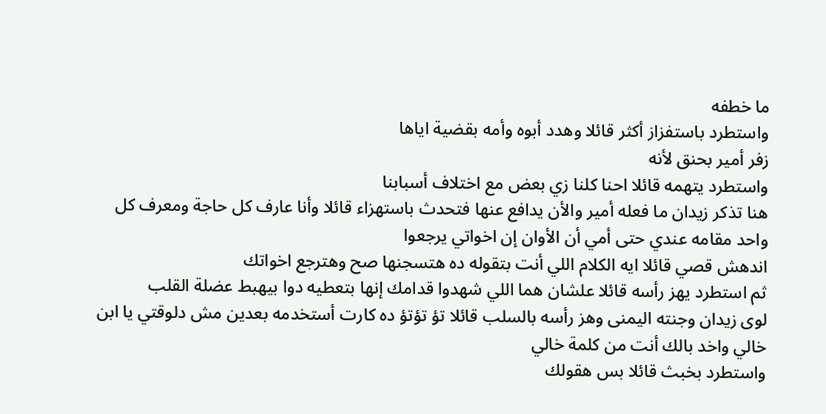ما خطفه
واستطرد باستفزاز أكثر قائلا وهدد أبوه وأمه بقضية اياها
زفر أمير بحنق لأنه
واستطرد يتهمه قائلا احنا كلنا زي بعض مع اختلاف أسبابنا
هنا تذكر زيدان ما فعله أمير والأن يدافع عنها فتحدث باستهزاء قائلا وأنا عارف كل حاجة ومعرف كل واحد مقامه عندي حتى أمي أن الأوان إن اخواتي يرجعوا
اندهش قصي قائلا ايه الكلام اللي أنت بتقوله ده هتسجنها صح وهترجع اخواتك
ثم استطرد يهز رأسه قائلا علشان هما اللي شهدوا قدامك إنها بتعطيه دوا بيهبط عضلة القلب
لوى زيدان وجنته اليمنى وهز رأسه بالسلب قائلا تؤ تؤتؤ ده كارت أستخدمه بعدين مش دلوقتي يا ابن خالي واخد بالك أنت من كلمة خالي
واستطرد بخبث قائلا بس هقولك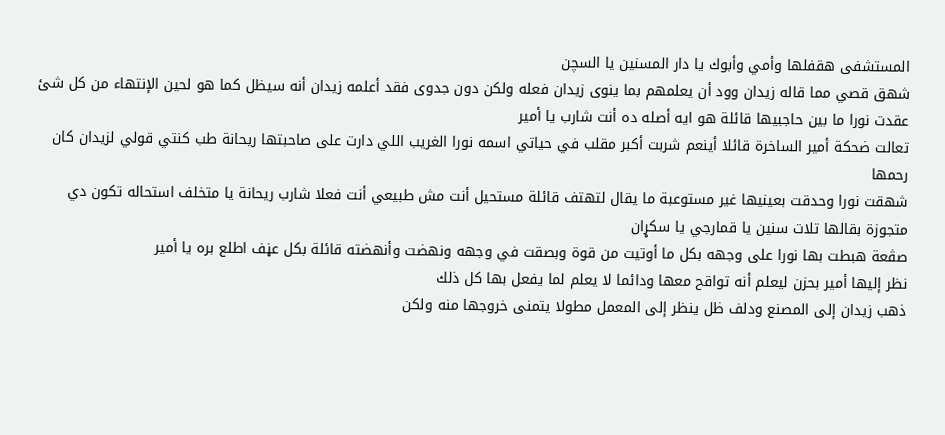المستشفى هقفلها وأمي وأبوك يا دار المسنين يا السچن
شهق قصي مما قاله زيدان وود أن يعلمهم بما ينوى زيدان فعله ولكن دون جدوى فقد أعلمه زيدان أنه سيظل كما هو لحين الإنتهاء من كل شئ
عقدت نورا ما بين حاجبيها قائلة هو ايه أصله ده أنت شارب يا أمير
تعالت ضحكة أمير الساخرة قائلا أينعم شربت أكبر مقلب في حياتي اسمه نورا الغريب اللي دارت على صاحبتها ريحانة طب كنتي قولي لزيدان كان رحمها
شهقت نورا وحدقت بعينيها غير مستوعبة ما يقال لتهتف قائلة مستحيل أنت مش طبيعي أنت فعلا شارب ريحانة يا متخلف استحاله تكون دي متجوزة بقالها تلات سنين يا قمارجي يا سکړان
صڤعة هبطت بها نورا على وجهه بكل ما أوتيت من قوة وبصقت في وجهه ونهضت وأنهضته قائلة بكل عڼف اطلع بره يا أمير
نظر إليها أمير بحزن ليعلم أنه تواقح معها ودائما لا يعلم لما يفعل بها كل ذلك
ذهب زيدان إلى المصنع ودلف ظل ينظر إلى المعمل مطولا يتمنى خروجها منه ولكن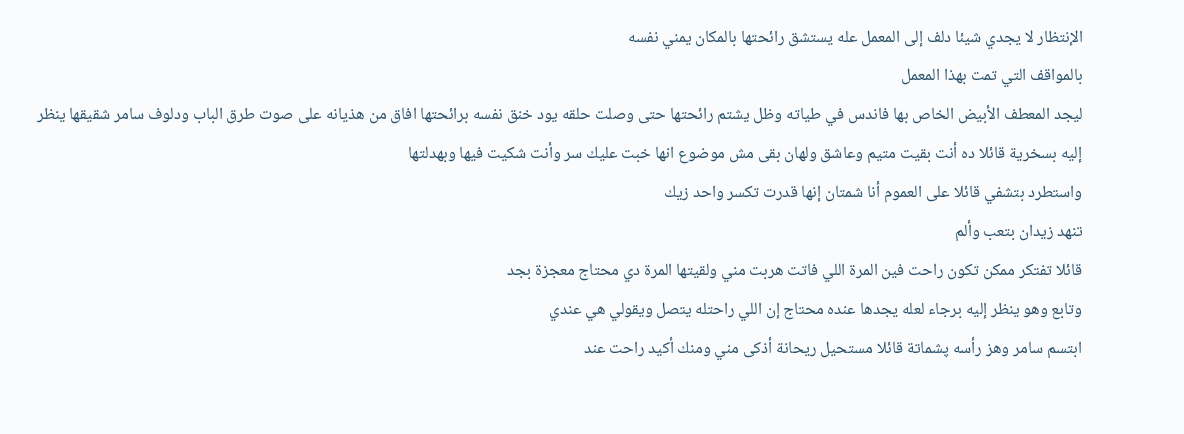الإنتظار لا يجدي شيئا دلف إلى المعمل عله يستشق رائحتها بالمكان يمني نفسه
بالمواقف التي تمت بهذا المعمل
ليجد المعطف الأبيض الخاص بها فاندس في طياته وظل يشتم رائحتها حتى وصلت حلقه يود خنق نفسه برائحتها افاق من هذيانه على صوت طرق الباب ودلوف سامر شقيقها ينظر
إليه بسخرية قائلا ده أنت بقيت متيم وعاشق ولهان بقى مش موضوع انها خبت عليك سر وأنت شكيت فيها وبهدلتها
واستطرد بتشفي قائلا على العموم أنا شمتان إنها قدرت تكسر واحد زيك
تنهد زيدان بتعب وألم
قائلا تفتكر ممكن تكون راحت فين المرة اللي فاتت هربت مني ولقيتها المرة دي محتاج معجزة بجد
وتابع وهو ينظر إليه برجاء لعله يجدها عنده محتاج إن اللي راحتله يتصل ويقولي هي عندي
ابتسم سامر وهز رأسه پشماتة قائلا مستحيل ريحانة أذكى مني ومنك أكيد راحت عند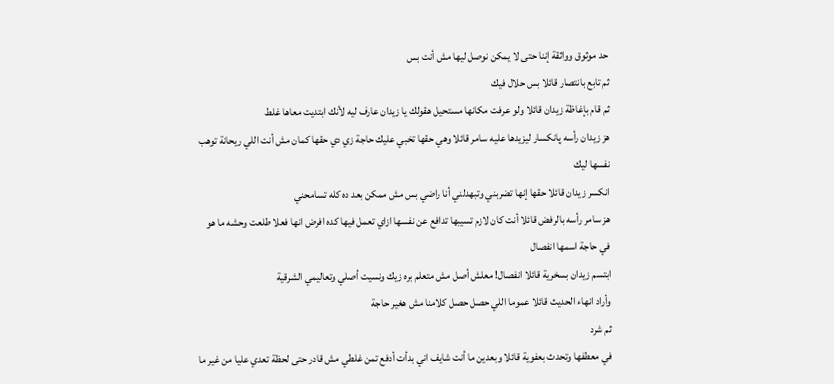حد موثوق وواثقة إننا حتى لا يمكن نوصل ليها مش أنت بس
ثم تابع بانتصار قائلا بس حلال فيك
ثم قام بإغاظة زيدان قائلا ولو عرفت مكانها مستحيل هقولك يا زيدان عارف ليه لأنك ابتديت معاها غلط
هز زيدان رأسه پانكسار ليزيدها عليه سامر قائلا وهي حقها تخبي عليك حاجة زي دي حقها كمان مش أنت اللي ريحانة توهب نفسها ليك
انكسر زيدان قائلا حقها إنها تضربني وتبهدلني أنا راضي بس مش ممكن بعد ده كله تسامحني
هز سامر رأسه بالرفض قائلا أنت كان لازم تسيبها تدافع عن نفسها ازاي تعمل فيها كده افرض انها فعلا طلعت وحشه ما هو في حاجة اسمها انفصال
ابتسم زيدان بسخرية قائلا انفصال! معلش أصل مش متعلم بره زيك ونسيت أصلي وتعاليمي الشرقية
وأراد انهاء الحديث قائلا عموما اللي حصل حصل كلامنا مش هغير حاجة
ثم شرد
في معطفها وتحدث بعفوية قائلا وبعدين ما أنت شايف اني بدأت أدفع تمن غلطي مش قادر حتى لحظة تعدي عليا من غير ما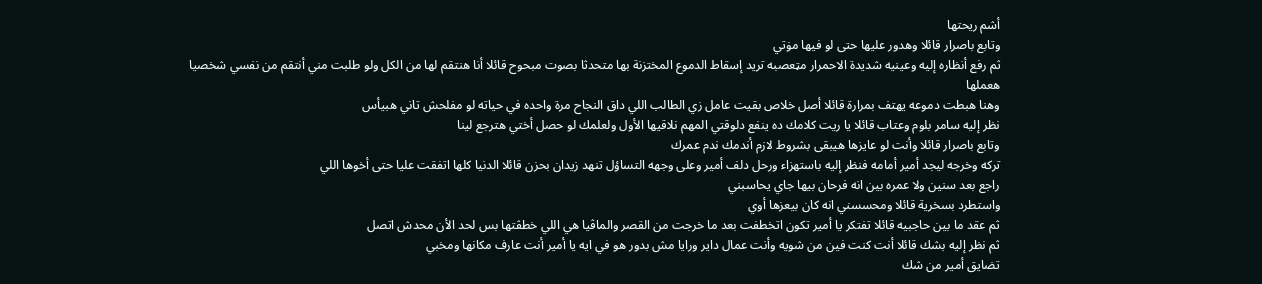أشم ريحتها
وتابع باصرار قائلا وهدور عليها حتى لو فيها مۏتي
ثم رفع أنظاره إليه وعينيه شديدة الاحمرار مټعصبه تريد إسقاط الدموع المختزنة بها متحدثا بصوت مبحوح قائلا أنا هنتقم لها من الكل ولو طلبت مني أنتقم من نفسي شخصيا هعملها
وهنا هبطت دموعه يهتف بمرارة قائلا أصل خلاص بقيت عامل زي الطالب اللي داق النجاح مرة واحده في حياته لو مفلحش تاني هبيأس
نظر إليه سامر بلوم وعتاب قائلا يا ريت كلامك ده ينفع دلوقتي المهم نلاقيها الأول ولعلمك لو حصل أختي هترجع لينا
وتابع باصرار قائلا وأنت لو عايزها هيبقى بشروط لازم أندمك ندم عمرك
تركه وخرجه ليجد أمير أمامه فنظر إليه باستهزاء ورحل دلف أمير وعلى وجهه التساؤل تنهد زيدان بحزن قائلا الدنيا كلها اتفقت عليا حتى أخوها اللي
راجع بعد سنين ولا عمره بين انه فرحان بيها جاي يحاسبني
واستطرد بسخرية قائلا ومحسسني انه كان بيعزها أوي
ثم عقد ما بين حاجبيه قائلا تفتكر يا أمير تكون اتخطفت بعد ما خرجت من القصر والماڤيا هي اللي خطڤتها بس لحد الأن محدش اتصل
ثم نظر إليه بشك قائلا أنت كنت فين من شويه وأنت عمال داير ورايا مش بدور هو في ايه يا أمير أنت عارف مكانها ومخبي
تضايق أمير من شك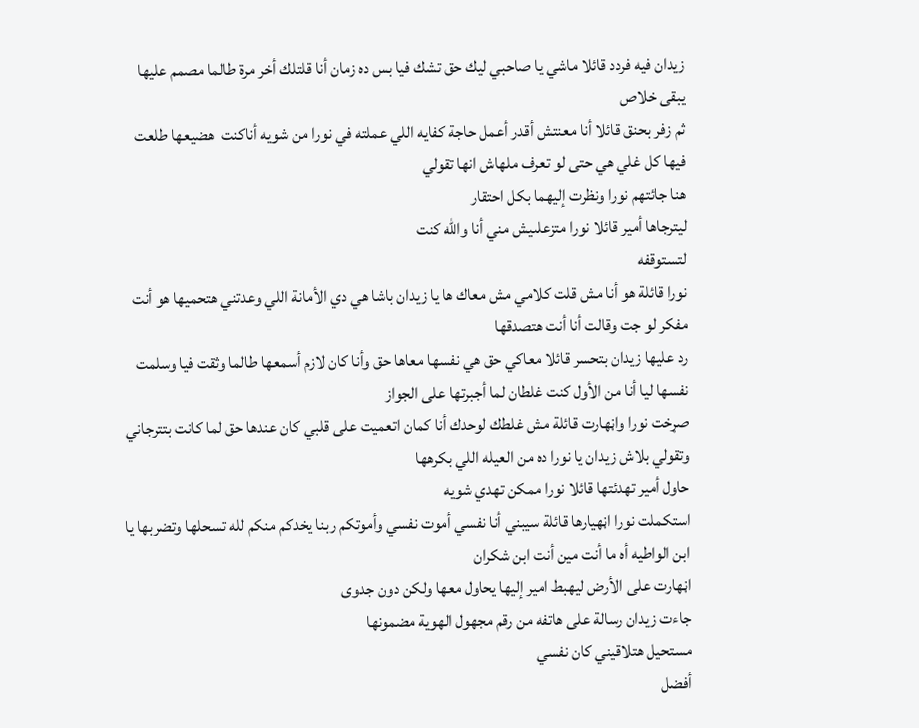زيدان فيه فردد قائلا ماشي يا صاحبي ليك حق تشك فيا بس ده زمان أنا قلتلك أخر مرة طالما مصمم عليها يبقى خلاص
ثم زفر بحنق قائلا أنا معنتش أقدر أعمل حاجة كفايه اللي عملته في نورا من شويه أناكنت  هضيعها طلعت فيها كل غلي هي حتى لو تعرف ملهاش انها تقولي
هنا جائتهم نورا ونظرت إليهما بكل احتقار
ليترجاها أمير قائلا نورا متزعلىيش مني أنا والله كنت
لتستوقفه
نورا قائلة هو أنا مش قلت كلامي مش معاك ها يا زيدان باشا هي دي الأمانة اللي وعدتني هتحميها هو أنت مفكر لو جت وقالت أنا أنت هتصدقها
رد عليها زيدان بتحسر قائلا معاكي حق هي نفسها معاها حق وأنا كان لازم أسمعها طالما وثقت فيا وسلمت نفسها ليا أنا من الأول كنت غلطان لما أجبرتها على الجواز
صړخت نورا واڼهارت قائلة مش غلطك لوحدك أنا كمان اتعميت على قلبي كان عندها حق لما كانت بتترجاني وتقولي بلاش زيدان يا نورا ده من العيله اللي بكرهها
حاول أمير تهدئتها قائلا نورا ممكن تهدي شويه
استكملت نورا اڼهيارها قائلة سيبني أنا نفسي أموت نفسي وأموتكم ربنا يخدكم منكم لله تسحلها وتضربها يا ابن الواطيه أه ما أنت مين أنت ابن شكران
اڼهارت على الأرض ليهبط امير إليها يحاول معها ولكن دون جدوى
جاءت زيدان رسالة على هاتفه من رقم مجهول الهوية مضمونها
مستحيل هتلاقيني كان نفسي
أفضل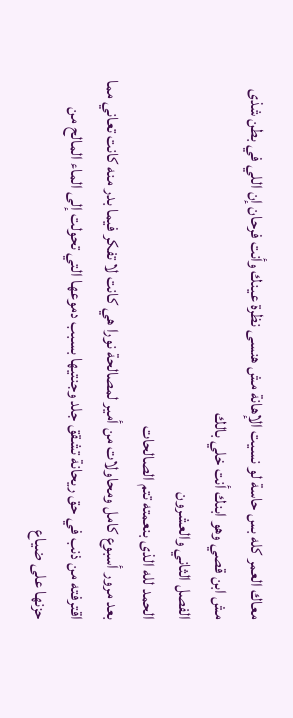معاك العمر كله بس حاسة لو نسيت الإهانة مش هنسى نظرة عينك وأنت فرحان إن اللي في بطن شذى مش ابن قصي وهو ابنك أنت خلي بالك
الفصل الثاني والعشرون
الحمد لله الذى بنعمته تتم الصالحات
بعد مرور أسبوع كامل ومحاولات من أمير لمصالحة نورا هي كانت لا تفكر فيما بدر منه كانت تعاني مما اقترفته من ذنب في حق ريحانة تشقق جلد وجنتيها بسبب دموعها التي تحولت إلى الماء المالح من حزنها على ضياع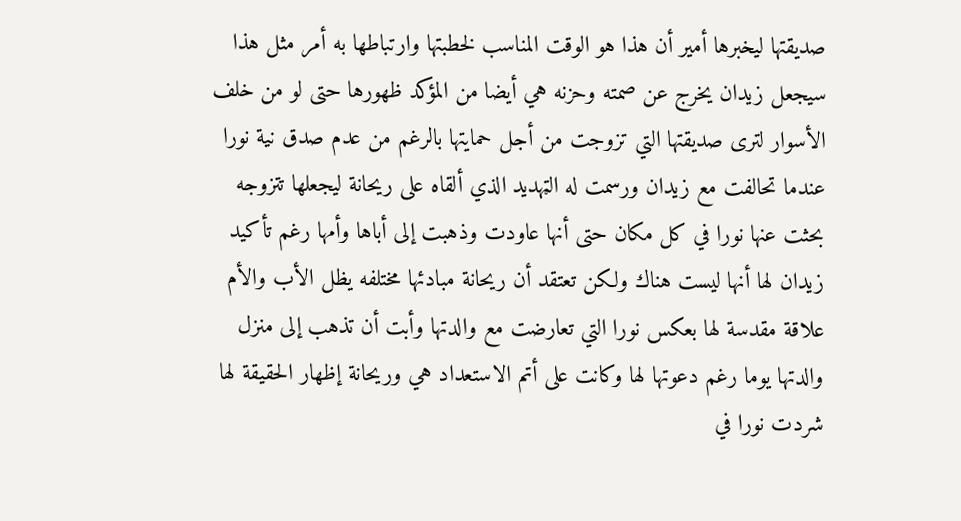صديقتها ليخبرها أمير أن هذا هو الوقت المناسب لخطبتها وارتباطها به أمر مثل هذا سيجعل زيدان يخرج عن صمته وحزنه هي أيضا من المؤكد ظهورها حتى لو من خلف الأسوار لترى صديقتها التي تزوجت من أجل حمايتها بالرغم من عدم صدق نية نورا عندما تحالفت مع زيدان ورسمت له الټهديد الذي ألقاه على ريحانة ليجعلها تتزوجه بحثت عنها نورا في كل مكان حتى أنها عاودت وذهبت إلى أباها وأمها رغم تأكيد زيدان لها أنها ليست هناك ولكن تعتقد أن ريحانة مبادئها مختلفه يظل الأب والأم علاقة مقدسة لها بعكس نورا التي تعارضت مع والدتها وأبت أن تذهب إلى منزل والدتها يوما رغم دعوتها لها وكانت على أتم الاستعداد هي وريحانة إظهار الحقيقة لها شردت نورا في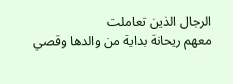الرجال الذين تعاملت
معهم ريحانة بداية من والدها وقصي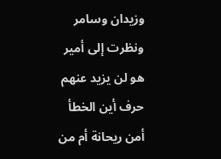وزيدان وسامر ونظرت إلى أمير هو لن يزيد عنهم حرف أين الخطأ أمن ريحانة أم من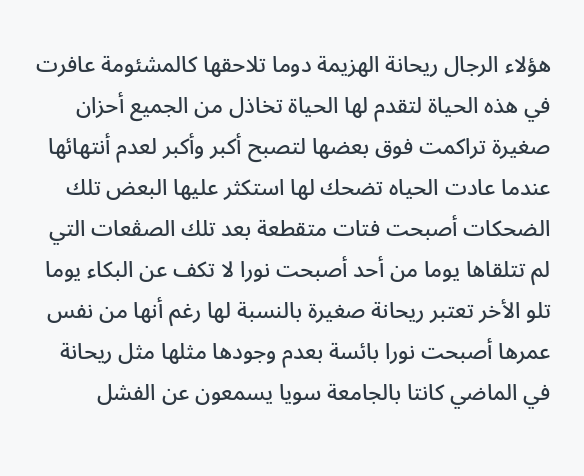هؤلاء الرجال ريحانة الهزيمة دوما تلاحقها كالمشئومة عافرت في هذه الحياة لتقدم لها الحياة تخاذل من الجميع أحزان صغيرة تراكمت فوق بعضها لتصبح أكبر وأكبر لعدم أنتهائها عندما عادت الحياه تضحك لها استكثر عليها البعض تلك الضحكات أصبحت فتات متقطعة بعد تلك الصڤعات التي لم تتلقاها يوما من أحد أصبحت نورا لا تكف عن البكاء يوما تلو الأخر تعتبر ريحانة صغيرة بالنسبة لها رغم أنها من نفس عمرها أصبحت نورا بائسة بعدم وجودها مثلها مثل ريحانة في الماضي كانتا بالجامعة سويا يسمعون عن الفشل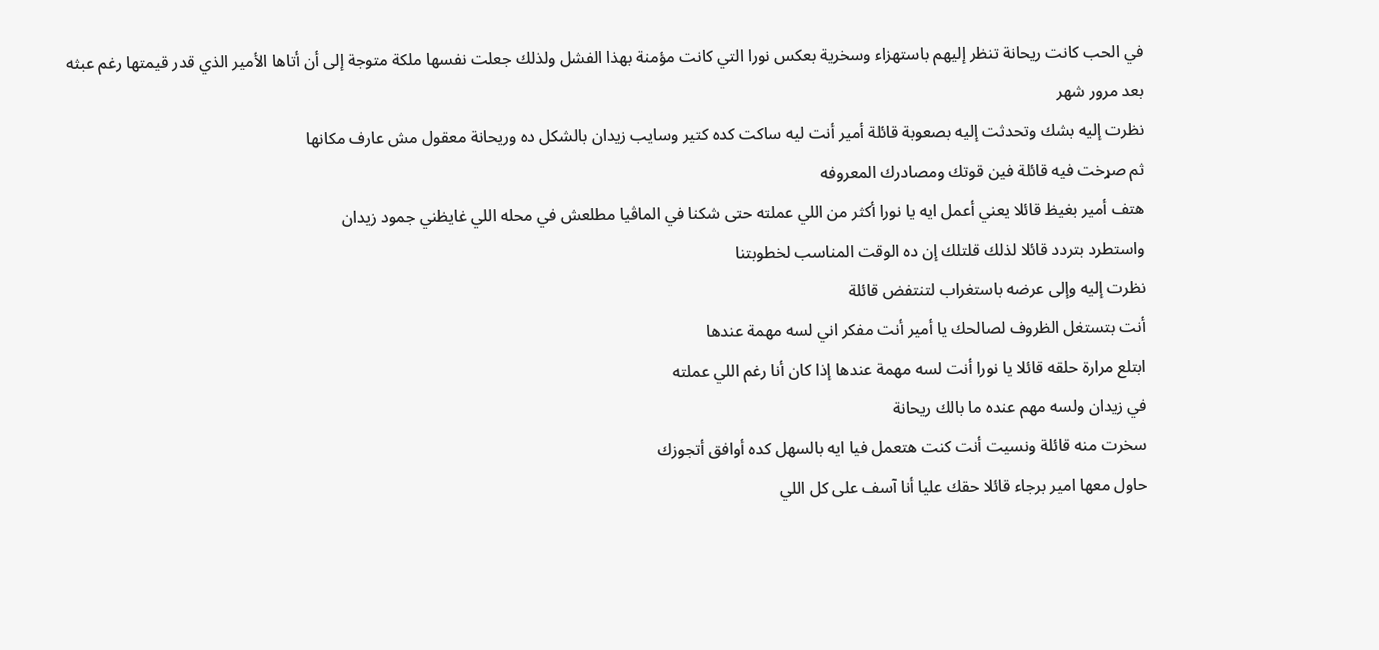في الحب كانت ريحانة تنظر إليهم باستهزاء وسخرية بعكس نورا التي كانت مؤمنة بهذا الفشل ولذلك جعلت نفسها ملكة متوجة إلى أن أتاها الأمير الذي قدر قيمتها رغم عبثه
بعد مرور شهر
نظرت إليه بشك وتحدثت إليه بصعوبة قائلة أمير أنت ليه ساكت كده كتير وسايب زيدان بالشكل ده وريحانة معقول مش عارف مكانها
ثم صړخت فيه قائلة فين قوتك ومصادرك المعروفه
هتف أمير بغيظ قائلا يعني أعمل ايه يا نورا أكثر من اللي عملته حتى شكنا في الماڤيا مطلعش في محله اللي غايظني جمود زيدان
واستطرد بتردد قائلا لذلك قلتلك إن ده الوقت المناسب لخطوبتنا
نظرت إليه وإلى عرضه باستغراب لتنتفض قائلة
أنت بتستغل الظروف لصالحك يا أمير أنت مفكر اني لسه مهمة عندها
ابتلع مرارة حلقه قائلا يا نورا أنت لسه مهمة عندها إذا كان أنا رغم اللي عملته
في زيدان ولسه مهم عنده ما بالك ريحانة
سخرت منه قائلة ونسيت أنت كنت هتعمل فيا ايه بالسهل كده أوافق أتجوزك
حاول معها امير برجاء قائلا حقك عليا أنا آسف على كل اللي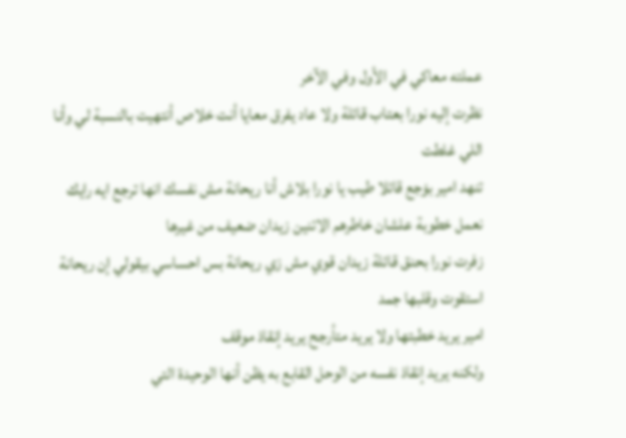عملته معاكي في الأول وفي الآخر
نظرت إليه نورا بعتاب قائلة ولا عاد يفرق معايا أنت خلاص أنتهيت بالنسبة لي وأنا اللي غلطت
تنهد امير بۏجع قائلا طيب يا نورا بلاش أنا ريحانة مش نفسك انها ترجع ايه رايك نعمل خطوبة علشان خاطرهم الاتنين زيدان ضعيف من غيرها
زفرت نورا بحنق قائلة زيدان قوي مش زي ريحانة بس احساسي بيقولي إن ريحانة استقوت وقلبها جمد
امير يريد خطبتها ولا يريد متأرجح يريد إنقاذ موقف
ولكنه يريد إنقاذ نفسه من الوحل القابع به يظن أنها الوحيدة التي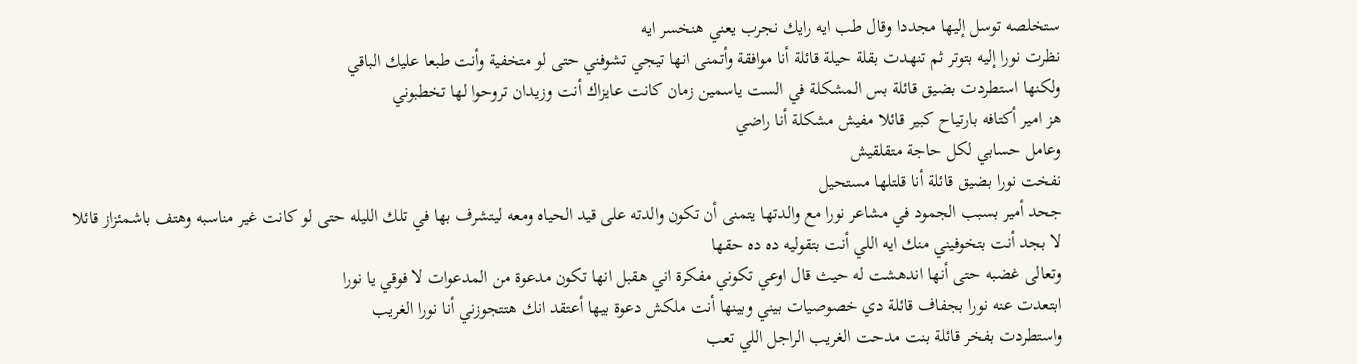ستخلصه توسل إليها مجددا وقال طب ايه رايك نجرب يعني هنخسر ايه
نظرت نورا إليه بتوتر ثم تنهدت بقلة حيلة قائلة أنا موافقة وأتمنى انها تيجي تشوفني حتى لو متخفية وأنت طبعا عليك الباقي
ولكنها استطردت بضيق قائلة بس المشكلة في الست ياسمين زمان كانت عايزاك أنت وزيدان تروحوا لها تخطبوني
هز امير أكتافه بارتياح كبير قائلا مفيش مشكلة أنا راضي
وعامل حسابي لكل حاجة متقلقيش
نفخت نورا بضيق قائلة أنا قلتلها مستحيل
جحد أمير بسبب الجمود في مشاعر نورا مع والدتها يتمنى أن تكون والدته على قيد الحياه ومعه ليتشرف بها في تلك الليله حتى لو كانت غير مناسبه وهتف باشمئزاز قائلا لا بجد أنت بتخوفيني منك ايه اللي أنت بتقوليه ده ده حقها
وتعالى غضبه حتى أنها اندهشت له حيث قال اوعي تكوني مفكرة اني هقبل انها تكون مدعوة من المدعوات لا فوقي يا نورا
ابتعدت عنه نورا بجفاف قائلة دي خصوصيات بيني وبينها أنت ملكش دعوة بيها أعتقد انك هتتجوزني أنا نورا الغريب
واستطردت بفخر قائلة بنت مدحت الغريب الراجل اللي تعب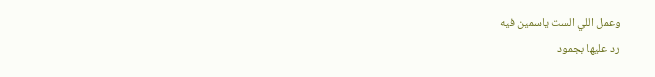وعمل اللي الست ياسمين فيه
رد عليها بجمود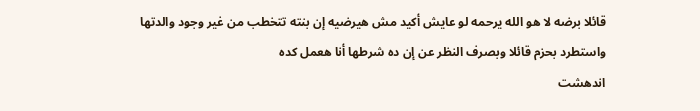قائلا برضه لا هو الله يرحمه لو عايش أكيد مش هيرضيه إن بنته تتخطب من غير وجود والدتها
واستطرد بحزم قائلا وبصرف النظر عن إن ده شرطها أنا هعمل كده
اندهشت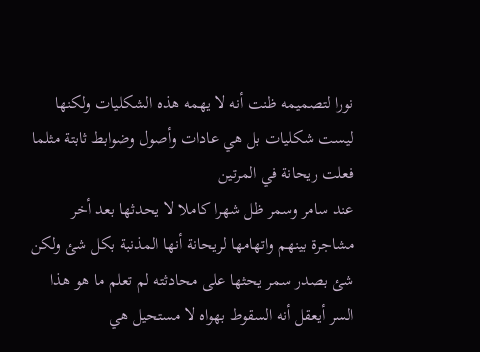نورا لتصميمه ظنت أنه لا يهمه هذه الشكليات ولكنها ليست شكليات بل هي عادات وأصول وضوابط ثابتة مثلما فعلت ريحانة في المرتين
عند سامر وسمر ظل شهرا كاملا لا يحدثها بعد أخر مشاجرة بينهم واتهامها لريحانة أنها المذنبة بكل شئ ولكن شئ بصدر سمر يحثها على محادثته لم تعلم ما هو هذا السر أيعقل أنه السقوط بهواه لا مستحيل هي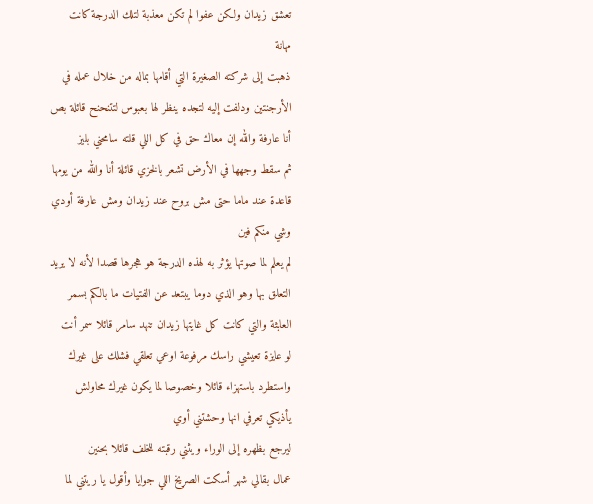تعشق زيدان ولكن عفوا لم تكن معذبة لتلك الدرجة كانت مهانة
ذهبت إلى شركته الصغيرة التي أقامها بماله من خلال عمله في الأرجنتين ودلفت إليه لتجده ينظر لها بعبوس لتتنحنح قائلة بص أنا عارفة والله إن معاك حق في كل اللي قلته سامحني بليز
ثم سقط وجهها في الأرض تشعر بالخزي قائلة أنا والله من يومها قاعدة عند ماما حتى مش بروح عند زيدان ومش عارفة أودي وشي منكم فين
لم يعلم لما صوتها يؤثر به لهذه الدرجة هو هجرها قصدا لأنه لا يريد التعلق بها وهو الذي دوما يبتعد عن الفتيات ما بالكم بسمر العابثة والتي كانت كل غايتها زيدان تنهد سامر قائلا سمر أنت
لو عايزة تعيشي راسك مرفوعة اوعي تعلقي فشلك على غيرك
واستطرد باستهزاء قائلا وخصوصا لما يكون غيرك محاولش يأذيكي تعرفي انها وحشتني أوي
ليرجع بظهره إلى الوراء ويثني رقبته للخلف قائلا بحنين
عمال بقالي شهر أسكت الصړيخ اللي جوايا وأقول يا ريتني لما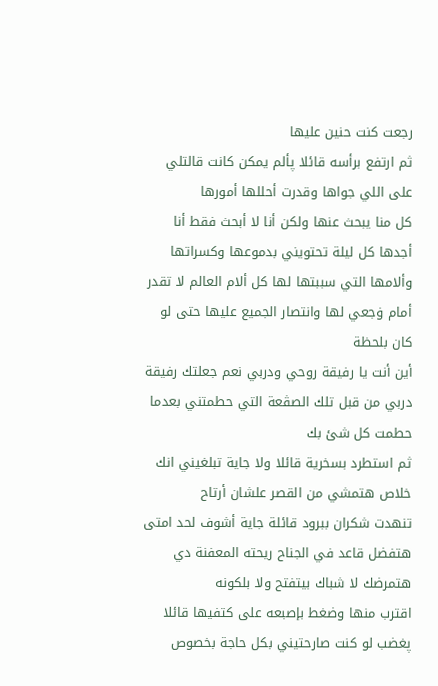رجعت كنت حنين عليها
ثم ارتفع برأسه قائلا پألم يمكن كانت قالتلي على اللي جواها وقدرت أحللها أمورها
كل منا يبحث عنها ولكن أنا لا أبحث فقط أنا أجدها كل ليلة تحتويني بدموعها وكسراتها وألامها التي سببتها لها كل ألام العالم لا تقدر أمام ۏجعي لها وانتصار الجميع عليها حتى لو كان بلحظة
أين أنت يا رفيقة روحي ودربي نعم جعلتك رفيقة دربي من قبل تلك الصڤعة التي حطمتني بعدما حطمت كل شئ بك
ثم استطرد بسخرية قائلا ولا جاية تبلغيني انك خلاص هتمشي من القصر علشان أرتاح
تنهدت شكران ببرود قائلة جاية أشوف لحد امتى هتفضل قاعد في الجناح ريحته المعفنة دي هتمرضك لا شباك بيتفتح ولا بلكونه
اقترب منها وضغط بإصبعه على كتفيها قائلا پغضب لو كنت صارحتيني بكل حاجة بخصوص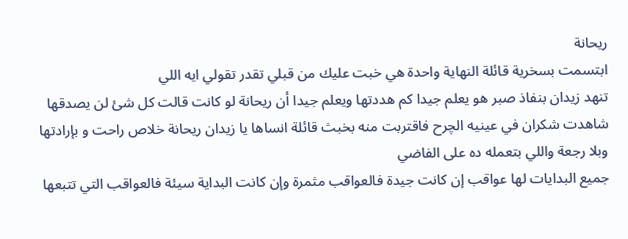ريحانة
ابتسمت بسخرية قائلة النهاية واحدة هي خبت عليك من قبلي تقدر تقولي ايه اللي
تنهد زيدان بنفاذ صبر هو يعلم جيدا كم هددتها ويعلم جيدا أن ريحانة لو كانت قالت كل شئ لن يصدقها شاهدت شكران في عينيه الچرح فاقتربت منه بخبث قائلة انساها يا زيدان ريحانة خلاص راحت و بإرادتها وبلا رجعة واللي بتعمله ده على الفاضي
جميع البدايات لها عواقب إن كانت جيدة فالعواقب مثمرة وإن كانت البداية سيئة فالعواقب التي تتبعها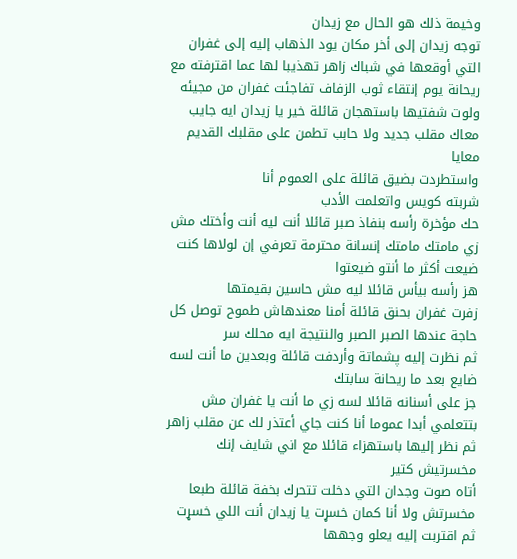وخيمة ذلك هو الحال مع زيدان
توجه زيدان إلى أخر مكان يود الذهاب إليه إلى غفران التي أوقعها في شباك زاهر تهذيبا لها عما اقترفته مع ريحانة يوم إنتقاء ثوب الزفاف تفاجئت غفران من مجيئه ولوت شفتيها باستهجان قائلة خير يا زيدان ايه جايب معاك مقلب جديد ولا حابب تطمن على مقلبك القديم معايا
واستطردت بضيق قائلة على العموم أنا
شربته كويس واتعلمت الأدب
حك مؤخرة رأسه بنفاذ صبر قائلا أنت ليه أنت وأختك مش زي مامتك مامتك إنسانة محترمة تعرفي إن لولاها كنت ضيعت أكثر ما أنتو ضيعتوا
هز رأسه بيأس قائلا ليه مش حاسين بقيمتها
زفرت غفران بحنق قائلة أمنا معندهاش طموح توصل كل حاجة عندها الصبر الصبر والنتيجة ايه محلك سر
ثم نظرت إليه پشماتة وأردفت قائلة وبعدين ما أنت لسه ضايع بعد ما ريحانة سابتك
جز على أسنانه قائلا لسه زي ما أنت يا غفران مش بتتعلمي أبدا عموما أنا كنت جاي أعتذر لك عن مقلب زاهر
ثم نظر إليها باستهزاء قائلا مع اني شايف إنك مخسرتيش كتير
أتاه صوت وجدان التي دخلت تتحرك بخفة قائلة طبعا مخسرتش ولا أنا كمان خسړت يا زيدان أنت اللي خسړت
ثم اقتربت إليه يعلو وجهها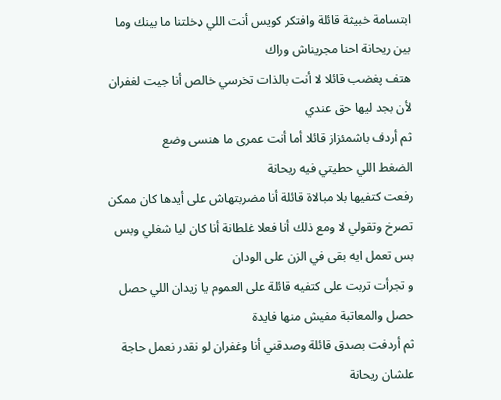ابتسامة خبيثة قائلة وافتكر كويس أنت اللي ډخلتنا ما بينك وما بين ريحانة احنا مجريناش وراك
هتف پغضب قائلا لا أنت بالذات تخرسي خالص أنا جيت لغفران لأن بجد ليها حق عندي
ثم أردف باشمئزاز قائلا أما أنت عمرى ما هنسى وضع
الضغط اللي حطيتي فيه ريحانة
رفعت كتفيها بلا مبالاة قائلة أنا مضربتهاش على أيدها كان ممكن تصرخ وتقولي لا ومع ذلك أنا فعلا غلطانة أنا كان ليا شغلي وبس بس تعمل ايه بقى في الزن على الودان
و تجرأت تربت على كتفيه قائلة على العموم يا زيدان اللي حصل حصل والمعاتبة مفيش منها فايدة
ثم أردفت بصدق قائلة وصدقني أنا وغفران لو نقدر نعمل حاجة علشان ريحانة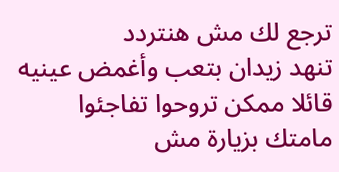ترجع لك مش هنتردد
تنهد زيدان بتعب وأغمض عينيه قائلا ممكن تروحوا تفاجئوا مامتك بزيارة مش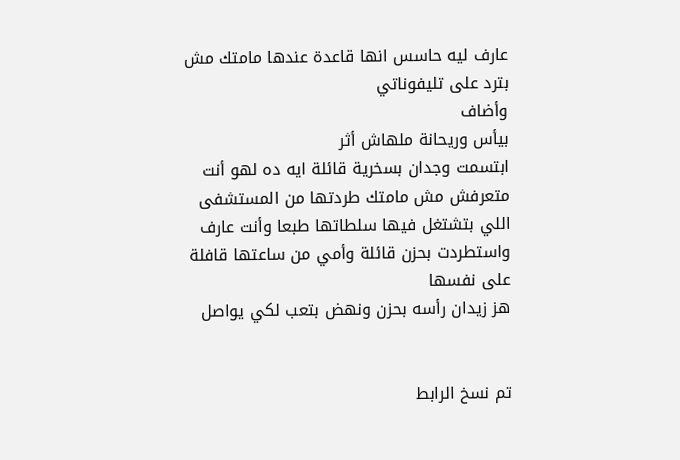عارف ليه حاسس انها قاعدة عندها مامتك مش بترد على تليفوناتي
وأضاف
بيأس وريحانة ملهاش أثر
ابتسمت وجدان بسخرية قائلة ايه ده لهو أنت متعرفش مش مامتك طردتها من المستشفى اللي بتشتغل فيها سلطاتها طبعا وأنت عارف
واستطردت بحزن قائلة وأمي من ساعتها قافلة على نفسها
هز زيدان رأسه بحزن ونهض بتعب لكي يواصل


تم نسخ الرابط